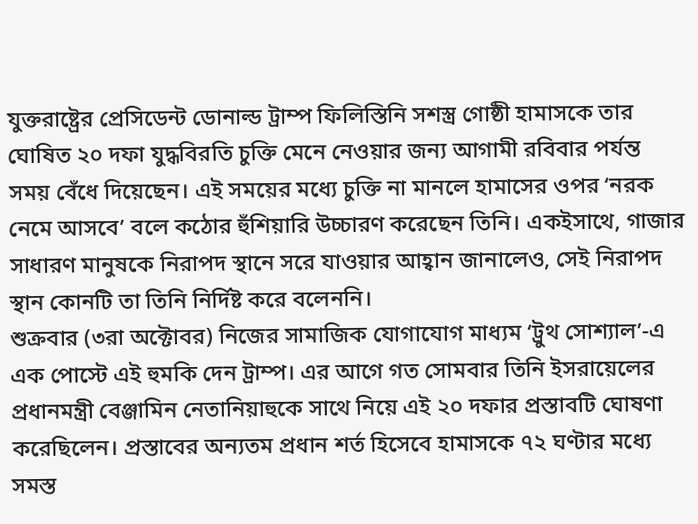যুক্তরাষ্ট্রের প্রেসিডেন্ট ডোনাল্ড ট্রাম্প ফিলিস্তিনি সশস্ত্র গোষ্ঠী হামাসকে তার ঘোষিত ২০ দফা যুদ্ধবিরতি চুক্তি মেনে নেওয়ার জন্য আগামী রবিবার পর্যন্ত সময় বেঁধে দিয়েছেন। এই সময়ের মধ্যে চুক্তি না মানলে হামাসের ওপর ‘নরক নেমে আসবে’ বলে কঠোর হুঁশিয়ারি উচ্চারণ করেছেন তিনি। একইসাথে, গাজার সাধারণ মানুষকে নিরাপদ স্থানে সরে যাওয়ার আহ্বান জানালেও, সেই নিরাপদ স্থান কোনটি তা তিনি নির্দিষ্ট করে বলেননি।
শুক্রবার (৩রা অক্টোবর) নিজের সামাজিক যোগাযোগ মাধ্যম ‘ট্রুথ সোশ্যাল’-এ এক পোস্টে এই হুমকি দেন ট্রাম্প। এর আগে গত সোমবার তিনি ইসরায়েলের প্রধানমন্ত্রী বেঞ্জামিন নেতানিয়াহুকে সাথে নিয়ে এই ২০ দফার প্রস্তাবটি ঘোষণা করেছিলেন। প্রস্তাবের অন্যতম প্রধান শর্ত হিসেবে হামাসকে ৭২ ঘণ্টার মধ্যে সমস্ত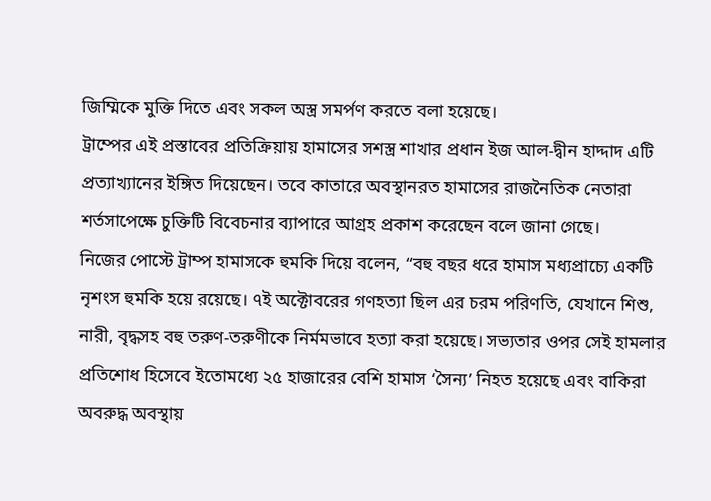জিম্মিকে মুক্তি দিতে এবং সকল অস্ত্র সমর্পণ করতে বলা হয়েছে।
ট্রাম্পের এই প্রস্তাবের প্রতিক্রিয়ায় হামাসের সশস্ত্র শাখার প্রধান ইজ আল-দ্বীন হাদ্দাদ এটি প্রত্যাখ্যানের ইঙ্গিত দিয়েছেন। তবে কাতারে অবস্থানরত হামাসের রাজনৈতিক নেতারা শর্তসাপেক্ষে চুক্তিটি বিবেচনার ব্যাপারে আগ্রহ প্রকাশ করেছেন বলে জানা গেছে।
নিজের পোস্টে ট্রাম্প হামাসকে হুমকি দিয়ে বলেন, “বহু বছর ধরে হামাস মধ্যপ্রাচ্যে একটি নৃশংস হুমকি হয়ে রয়েছে। ৭ই অক্টোবরের গণহত্যা ছিল এর চরম পরিণতি, যেখানে শিশু, নারী, বৃদ্ধসহ বহু তরুণ-তরুণীকে নির্মমভাবে হত্যা করা হয়েছে। সভ্যতার ওপর সেই হামলার প্রতিশোধ হিসেবে ইতোমধ্যে ২৫ হাজারের বেশি হামাস ‘সৈন্য’ নিহত হয়েছে এবং বাকিরা অবরুদ্ধ অবস্থায়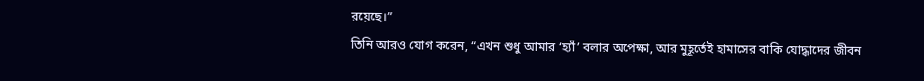রয়েছে।”
তিনি আরও যোগ করেন, “এখন শুধু আমার ‘হ্যাঁ’ বলার অপেক্ষা, আর মুহূর্তেই হামাসের বাকি যোদ্ধাদের জীবন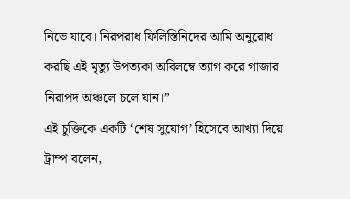নিভে যাবে। নিরপরাধ ফিলিস্তিনিদের আমি অনুরোধ করছি এই মৃত্যু উপত্যকা অবিলম্বে ত্যাগ করে গাজার নিরাপদ অঞ্চলে চলে যান।”
এই চুক্তিকে একটি ‘শেষ সুযোগ’ হিসেবে আখ্যা দিয়ে ট্রাম্প বলেন,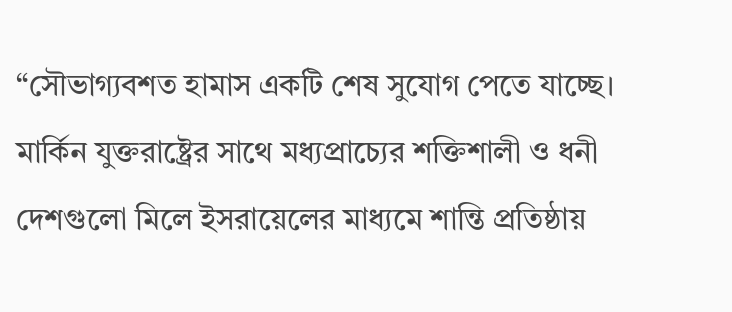“সৌভাগ্যবশত হামাস একটি শেষ সুযোগ পেতে যাচ্ছে। মার্কিন যুক্তরাষ্ট্রের সাথে মধ্যপ্রাচ্যের শক্তিশালী ও ধনী দেশগুলো মিলে ইসরায়েলের মাধ্যমে শান্তি প্রতিষ্ঠায়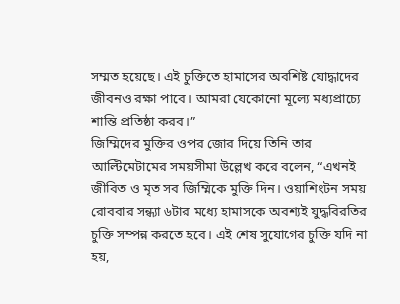সম্মত হয়েছে। এই চুক্তিতে হামাসের অবশিষ্ট যোদ্ধাদের জীবনও রক্ষা পাবে। আমরা যেকোনো মূল্যে মধ্যপ্রাচ্যে শান্তি প্রতিষ্ঠা করব।”
জিম্মিদের মুক্তির ওপর জোর দিয়ে তিনি তার আল্টিমেটামের সময়সীমা উল্লেখ করে বলেন, “এখনই জীবিত ও মৃত সব জিম্মিকে মুক্তি দিন। ওয়াশিংটন সময় রোববার সন্ধ্যা ৬টার মধ্যে হামাসকে অবশ্যই যুদ্ধবিরতির চুক্তি সম্পন্ন করতে হবে। এই শেষ সুযোগের চুক্তি যদি না হয়,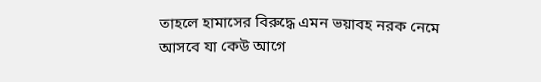তাহলে হামাসের বিরুদ্ধে এমন ভয়াবহ নরক নেমে আসবে যা কেউ আগে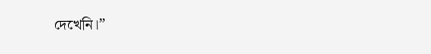দেখেনি।”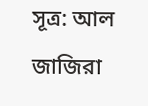সূত্র: আল জাজিরা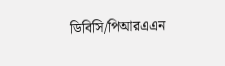ডিবিসি/পিআরএএন